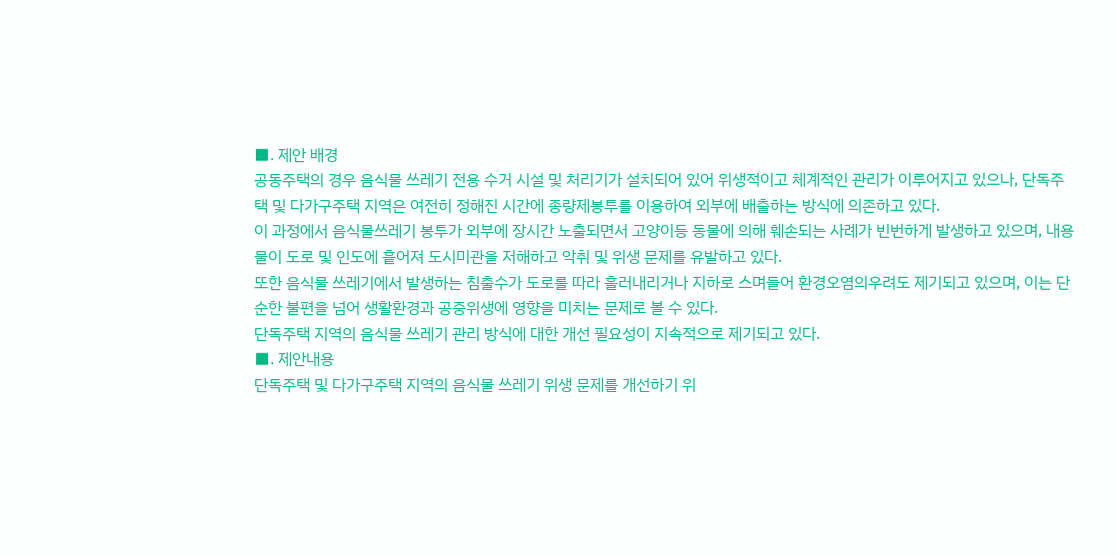■. 제안 배경
공동주택의 경우 음식물 쓰레기 전용 수거 시설 및 처리기가 설치되어 있어 위생적이고 체계적인 관리가 이루어지고 있으나, 단독주택 및 다가구주택 지역은 여전히 정해진 시간에 종량제봉투를 이용하여 외부에 배출하는 방식에 의존하고 있다.
이 과정에서 음식물쓰레기 봉투가 외부에 장시간 노출되면서 고양이등 동물에 의해 훼손되는 사례가 빈번하게 발생하고 있으며, 내용물이 도로 및 인도에 흩어져 도시미관을 저해하고 악취 및 위생 문제를 유발하고 있다.
또한 음식물 쓰레기에서 발생하는 침출수가 도로를 따라 흘러내리거나 지하로 스며들어 환경오염의우려도 제기되고 있으며, 이는 단순한 불편을 넘어 생활환경과 공중위생에 영향을 미치는 문제로 볼 수 있다.
단독주택 지역의 음식물 쓰레기 관리 방식에 대한 개선 필요성이 지속적으로 제기되고 있다.
■. 제안내용
단독주택 및 다가구주택 지역의 음식물 쓰레기 위생 문제를 개선하기 위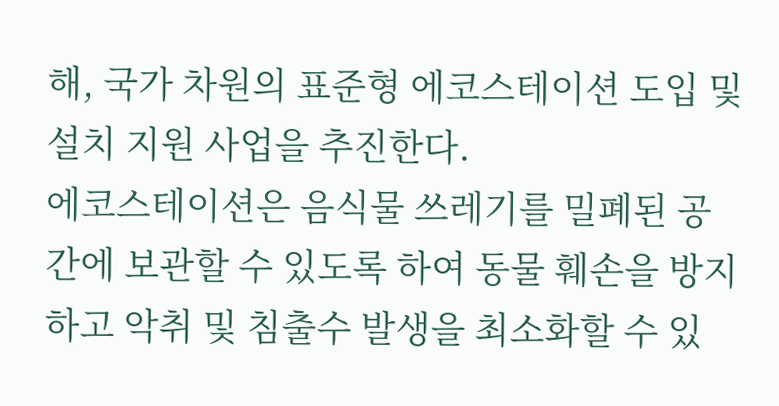해, 국가 차원의 표준형 에코스테이션 도입 및 설치 지원 사업을 추진한다.
에코스테이션은 음식물 쓰레기를 밀폐된 공간에 보관할 수 있도록 하여 동물 훼손을 방지하고 악취 및 침출수 발생을 최소화할 수 있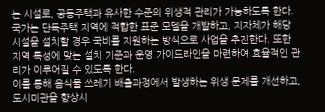는 시설로, 공동주택과 유사한 수준의 위생적 관리가 가능하도록 한다.
국가는 단독주택 지역에 적합한 표준 모델을 개발하고, 지자체가 해당 시설을 설치할 경우 국비를 지원하는 방식으로 사업을 추진한다. 또한 지역 특성에 맞는 설치 기준과 운영 가이드라인을 마련하여 효율적인 관리가 이루어질 수 있도록 한다.
이를 통해 음식물 쓰레기 배출과정에서 발생하는 위생 문제를 개선하고, 도시미관을 향상시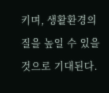키며, 생활환경의 질을 높일 수 있을 것으로 기대된다.